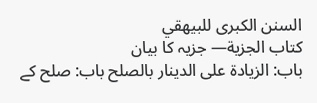السنن الكبرى للبيهقي
كتاب الجزية— جزیہ کا بیان
باب: الزيادة على الدينار بالصلح باب: صلح کے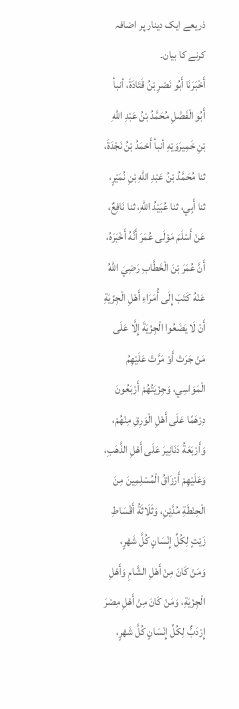ذریعے ایک دینار پر اضافہ کرنے کا بیان۔
أَخْبَرَنَا أَبُو نَصْرِ بْنُ قَتَادَةَ، أنبأ أَبُو الْفَضْلِ مُحَمَّدُ بْنُ عَبْدِ اللهِ بْنِ خَمِيرَوَيْهِ أنبأ أَحْمَدُ بْنُ نَجْدَةَ، ثنا مُحَمَّدُ بْنُ عَبْدِ اللهِ بْنِ نُمَيْرٍ، ثنا أَبِي، ثنا عُبَيْدُ اللهِ، ثنا نَافِعٌ، عَنْ أَسْلَمَ مَوْلَى عُمَرَ أَنَّهُ أَخْبَرَهُ، أَنَّ عُمَرَ بْنَ الْخَطَّابِ رَضِيَ اللهُ عَنْهُ كَتَبَ إِلَى أُمَرَاءِ أَهْلِ الْجِزْيَةِ أَنْ لَا يَضَعُوا الْجِزْيَةَ إِلَّا عَلَى مَنْ جَرَتْ أَوْ مَرَّتْ عَلَيْهِمُ الْمَوَاسِي، وَجِزْيَتُهُمْ أَرْبَعُونَ دِرْهَمًا عَلَى أَهْلِ الْوَرِقِ مِنْهُمْ، وَأَرْبَعَةُ دَنَانِيرَ عَلَى أَهْلِ الذَّهَبِ، وَعَلَيْهِمْ أَرْزَاقُ الْمُسْلِمِينَ مِنَ الْحِنْطَةِ مُدَّيْنِ، وَثَلَاثَةُ أَقْسَاطِ زَيْتٍ لِكُلِّ إِنْسَانٍ كُلَّ شَهْرٍ، وَمَنْ كَانَ مِنْ أَهْلِ الشَّامِ وَأَهْلِ الْجِزْيَةِ، وَمَنْ كَانَ مِنْ أَهْلِ مِصْرَ إِرْدَبٌّ لِكُلِّ إِنْسَانٍ كُلَّ شَهْرٍ،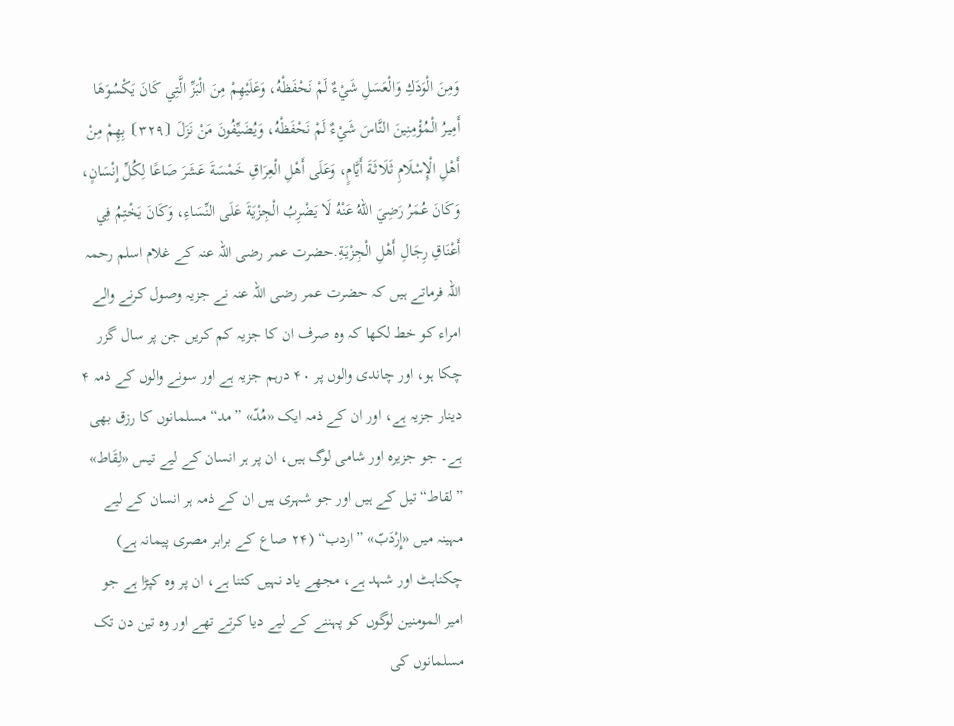وَمِنَ الْوَدَكِ وَالْعَسَلِ شَيْءٌ لَمْ نَحْفَظْهُ، وَعَلَيْهِمْ مِنَ الْبَزِّ الَّتِي كَانَ يَكْسُوَهَا أَمِيرُ الْمُؤْمِنِينَ النَّاسَ شَيْءٌ لَمْ نَحْفَظْهُ، وَيُضَيِّفُونَ مَنْ نَزَلَ ⦗٣٢٩⦘ بِهِمْ مِنْ أَهْلِ الْإِسْلَامِ ثَلَاثَةَ أَيَّامٍ، وَعَلَى أَهْلِ الْعِرَاقِ خَمْسَةَ عَشَرَ صَاعًا لِكُلِّ إِنْسَانٍ، وَكَانَ عُمَرُ رَضِيَ اللهُ عَنْهُ لَا يَضْرِبُ الْجِزْيَةَ عَلَى النِّسَاءِ، وَكَانَ يَخْتِمُ فِي أَعْنَاقِ رِجَالِ أَهْلِ الْجِزْيَةِ.حضرت عمر رضی اللہ عنہ کے غلام اسلم رحمہ اللہ فرماتے ہیں کہ حضرت عمر رضی اللہ عنہ نے جزیہ وصول کرنے والے امراء کو خط لکھا کہ وہ صرف ان کا جزیہ کم کریں جن پر سال گزر چکا ہو، اور چاندی والوں پر ۴۰ درہم جزیہ ہے اور سونے والوں کے ذمہ ۴ دینار جزیہ ہے، اور ان کے ذمہ ایک «مُدّ» ”مد“ مسلمانوں کا رزق بھی ہے۔ جو جزیرہ اور شامی لوگ ہیں، ان پر ہر انسان کے لیے تیس «لِقَاط» ”لقاط“ تیل کے ہیں اور جو شہری ہیں ان کے ذمہ ہر انسان کے لیے مہینہ میں «إِرْدَبّ» ”اردب“ (۲۴ صاع کے برابر مصری پیمانہ ہے) چکناہٹ اور شہد ہے، مجھے یاد نہیں کتنا ہے، ان پر وہ کپڑا ہے جو امیر المومنین لوگوں کو پہننے کے لیے دیا کرتے تھے اور وہ تین دن تک مسلمانوں کی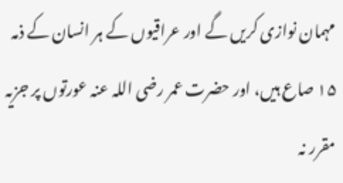مہمان نوازی کریں گے اور عراقیوں کے ہر انسان کے ذمہ ۱۵ صاع ہیں، اور حضرت عمر رضی اللہ عنہ عورتوں پر جزیہ مقرر نہ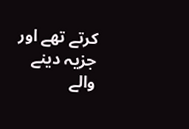کرتے تھے اور جزیہ دینے والے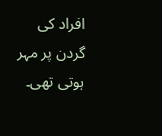افراد کی گردن پر مہر ہوتی تھی۔